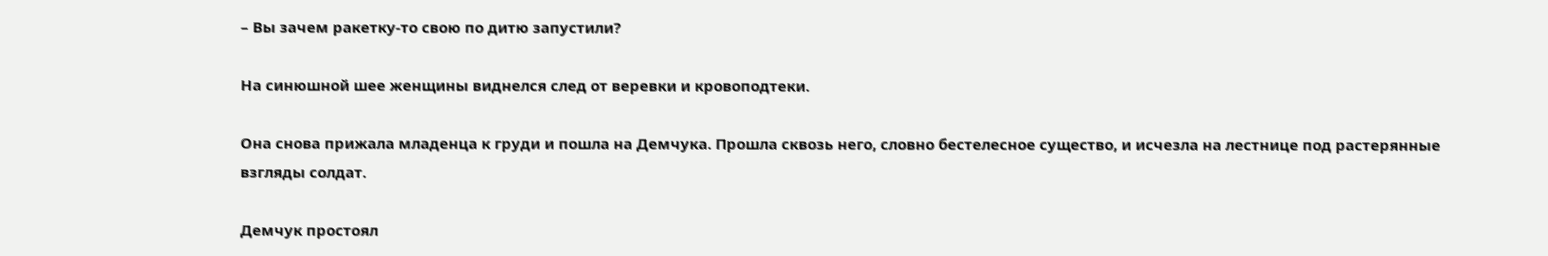– Вы зачем ракетку-то свою по дитю запустили?

На синюшной шее женщины виднелся след от веревки и кровоподтеки.

Она снова прижала младенца к груди и пошла на Демчука. Прошла сквозь него, словно бестелесное существо, и исчезла на лестнице под растерянные взгляды солдат.

Демчук простоял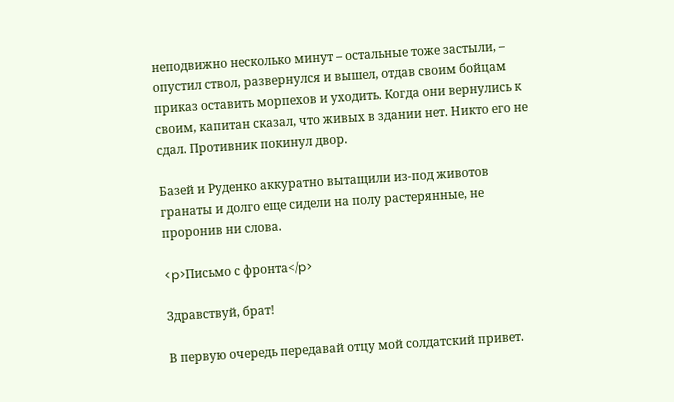неподвижно несколько минут – остальные тоже застыли, – опустил ствол, развернулся и вышел, отдав своим бойцам приказ оставить морпехов и уходить. Когда они вернулись к своим, капитан сказал, что живых в здании нет. Никто его не сдал. Противник покинул двор.

Базей и Руденко аккуратно вытащили из-под животов гранаты и долго еще сидели на полу растерянные, не проронив ни слова.

<p>Письмо с фронта</p>

Здравствуй, брат!

В первую очередь передавай отцу мой солдатский привет.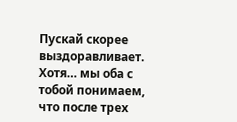Пускай скорее выздоравливает. Хотя… мы оба с тобой понимаем, что после трех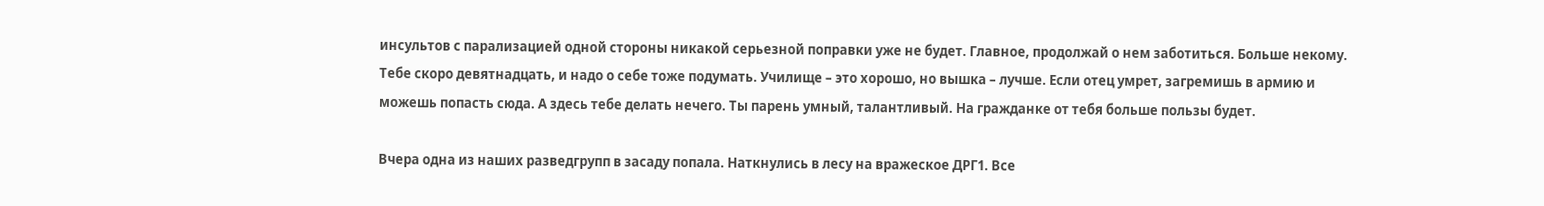инсультов с парализацией одной стороны никакой серьезной поправки уже не будет. Главное, продолжай о нем заботиться. Больше некому. Тебе скоро девятнадцать, и надо о себе тоже подумать. Училище – это хорошо, но вышка – лучше. Если отец умрет, загремишь в армию и можешь попасть сюда. А здесь тебе делать нечего. Ты парень умный, талантливый. На гражданке от тебя больше пользы будет.

Вчера одна из наших разведгрупп в засаду попала. Наткнулись в лесу на вражеское ДРГ1. Все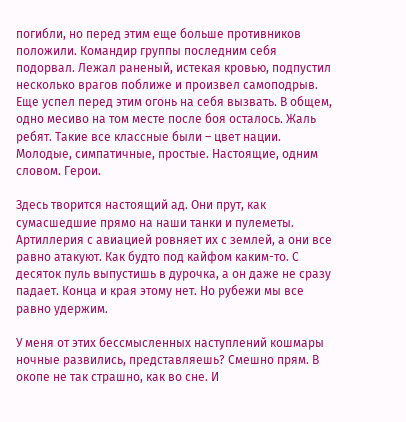погибли, но перед этим еще больше противников положили. Командир группы последним себя подорвал. Лежал раненый, истекая кровью, подпустил несколько врагов поближе и произвел самоподрыв. Еще успел перед этим огонь на себя вызвать. В общем, одно месиво на том месте после боя осталось. Жаль ребят. Такие все классные были – цвет нации. Молодые, симпатичные, простые. Настоящие, одним словом. Герои.

Здесь творится настоящий ад. Они прут, как сумасшедшие прямо на наши танки и пулеметы. Артиллерия с авиацией ровняет их с землей, а они все равно атакуют. Как будто под кайфом каким-то. С десяток пуль выпустишь в дурочка, а он даже не сразу падает. Конца и края этому нет. Но рубежи мы все равно удержим.

У меня от этих бессмысленных наступлений кошмары ночные развились, представляешь? Смешно прям. В окопе не так страшно, как во сне. И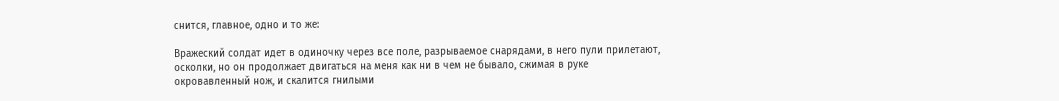снится, главное, одно и то же:

Вражеский солдат идет в одиночку через все поле, разрываемое снарядами, в него пули прилетают, осколки, но он продолжает двигаться на меня как ни в чем не бывало, сжимая в руке окровавленный нож, и скалится гнилыми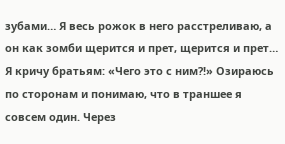зубами… Я весь рожок в него расстреливаю, а он как зомби щерится и прет, щерится и прет… Я кричу братьям: «Чего это с ним?!» Озираюсь по сторонам и понимаю, что в траншее я совсем один. Через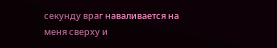секунду враг наваливается на меня сверху и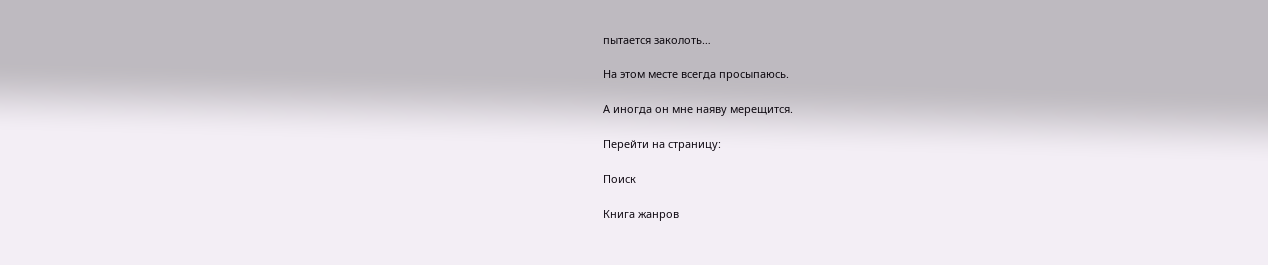пытается заколоть…

На этом месте всегда просыпаюсь.

А иногда он мне наяву мерещится.

Перейти на страницу:

Поиск

Книга жанров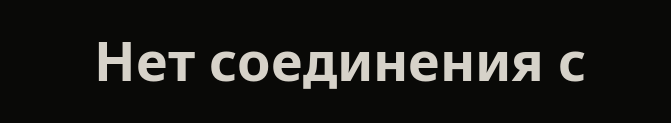Нет соединения с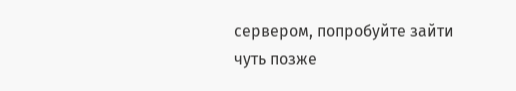сервером, попробуйте зайти чуть позже